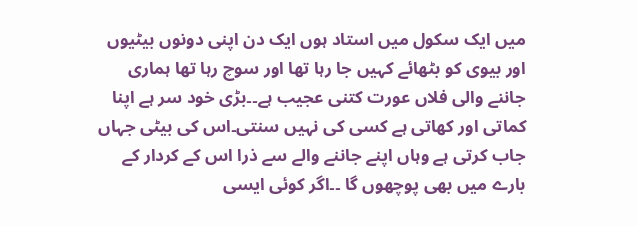میں ایک سکول میں استاد ہوں ایک دن اپنی دونوں بیٹیوں اور بیوی کو بٹھائے کہیں جا رہا تھا اور سوچ رہا تھا ہماری جاننے والی فلاں عورت کتنی عجیب ہے۔۔بڑی خود سر ہے اپنا کماتی اور کھاتی ہے کسی کی نہیں سنتی۔اس کی بیٹی جہاں جاب کرتی ہے وہاں اپنے جاننے والے سے ذرا اس کے کردار کے بارے میں بھی پوچھوں گا ۔۔اگر کوئی ایسی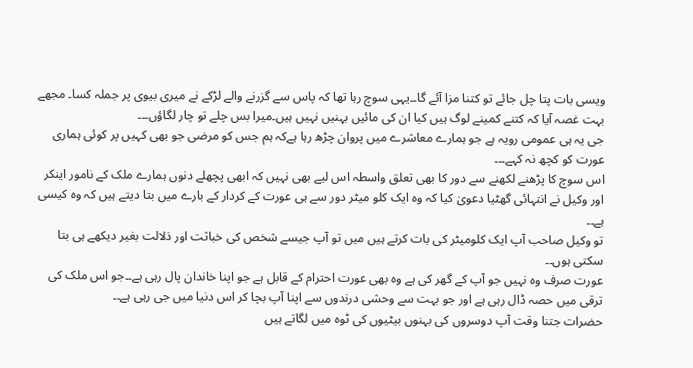ویسی بات پتا چل جائے تو کتنا مزا آئے گا۔۔یہی سوچ رہا تھا کہ پاس سے گزرنے والے لڑکے نے میری بیوی پر جملہ کسا۔ مجھے بہت غصہ آیا کہ کتنے کمینے لوگ ہیں کیا ان کی مائیں بہنیں نہیں ہیں۔میرا بس چلے تو چار لگاؤں۔۔۔
جی یہ ہی عمومی رویہ ہے جو ہمارے معاشرے میں پروان چڑھ رہا ہےکہ ہم جس کو مرضی جو بھی کہیں پر کوئی ہماری عورت کو کچھ نہ کہے۔۔۔
اس سوچ کا پڑھنے لکھنے سے دور کا بھی تعلق واسطہ اس لیے بھی نہیں کہ ابھی پچھلے دنوں ہمارے ملک کے نامور اینکر اور وکیل نے انتہائی گھٹیا دعویٰ کیا کہ وہ ایک کلو میٹر دور سے ہی عورت کے کردار کے بارے میں بتا دیتے ہیں کہ وہ کیسی ہے۔۔
تو وکیل صاحب آپ ایک کلومیٹر کی بات کرتے ہیں میں تو آپ جیسے شخص کی خباثت اور ذلالت بغیر دیکھے ہی بتا سکتی ہوں۔۔
عورت صرف وہ نہیں جو آپ کے گھر کی ہے وہ بھی عورت احترام کے قابل ہے جو اپنا خاندان پال رہی ہے۔۔جو اس ملک کی ترقی میں حصہ ڈال رہی ہے اور جو بہت سے وحشی درندوں سے اپنا آپ بچا کر اس دنیا میں جی رہی ہے۔۔
حضرات جتنا وقت آپ دوسروں کی بہنوں بیٹیوں کی ٹوہ میں لگاتے ہیں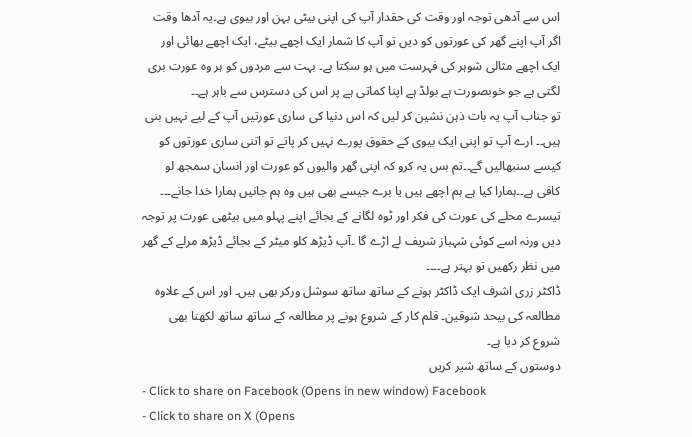اس سے آدھی توجہ اور وقت کی حقدار آپ کی اپنی بیٹی بہن اور بیوی ہے۔یہ آدھا وقت اگر آپ اپنے گھر کی عورتوں کو دیں تو آپ کا شمار ایک اچھے بیٹے، ایک اچھے بھائی اور ایک اچھے مثالی شوہر کی فہرست میں ہو سکتا ہے۔ بہت سے مردوں کو ہر وہ عورت بری لگتی ہے جو خوبصورت ہے بولڈ ہے اپنا کماتی ہے پر اس کی دسترس سے باہر ہے۔۔
تو جناب آپ یہ بات ذہن نشین کر لیں کہ اس دنیا کی ساری عورتیں آپ کے لیے نہیں بنی ہیں۔۔ ارے آپ تو اپنی ایک بیوی کے حقوق پورے نہیں کر پاتے تو اتنی ساری عورتوں کو کیسے سنبھالیں گے۔۔تم بس یہ کرو کہ اپنی گھر والیوں کو عورت اور انسان سمجھ لو کافی ہے۔۔ہمارا کیا ہے ہم اچھے ہیں یا برے جیسے بھی ہیں وہ ہم جانیں ہمارا خدا جانے۔۔۔
تیسرے محلے کی عورت کی فکر اور ٹوہ لگانے کے بجائے اپنے پہلو میں بیٹھی عورت پر توجہ دیں ورنہ اسے کوئی شہباز شریف لے اڑے گا ۔آپ ڈیڑھ کلو میٹر کے بجائے ڈیڑھ مرلے کے گھر میں نظر رکھیں تو بہتر ہے۔۔۔۔
ڈاکٹر زری اشرف ایک ڈاکٹر ہونے کے ساتھ ساتھ سوشل ورکر بھی ہیں۔ اور اس کے علاوہ مطالعہ کی بیحد شوقین۔ قلم کار کے شروع ہونے پر مطالعہ کے ساتھ ساتھ لکھنا بھی شروع کر دیا ہے۔
دوستوں کے ساتھ شیر کریں
- Click to share on Facebook (Opens in new window) Facebook
- Click to share on X (Opens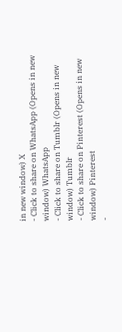in new window) X
- Click to share on WhatsApp (Opens in new window) WhatsApp
- Click to share on Tumblr (Opens in new window) Tumblr
- Click to share on Pinterest (Opens in new window) Pinterest
-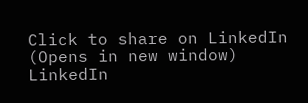Click to share on LinkedIn (Opens in new window) LinkedIn